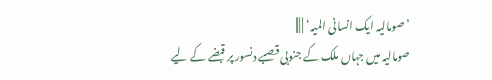’صومالیہ ایک انسانی المیہ‘ | |||
صومالیہ میں جہاں ملک کے جنوبی قصبے دنسور پر قبضے کے لیے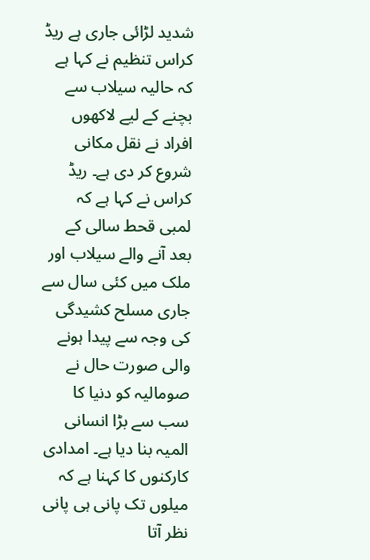شدید لڑائی جاری ہے ریڈ کراس تنظیم نے کہا ہے کہ حالیہ سیلاب سے بچنے کے لیے لاکھوں افراد نے نقل مکانی شروع کر دی ہے۔ ریڈ کراس نے کہا ہے کہ لمبی قحط سالی کے بعد آنے والے سیلاب اور ملک میں کئی سال سے جاری مسلح کشیدگی کی وجہ سے پیدا ہونے والی صورت حال نے صومالیہ کو دنیا کا سب سے بڑا انسانی المیہ بنا دیا ہے۔ امدادی کارکنوں کا کہنا ہے کہ میلوں تک پانی ہی پانی نظر آتا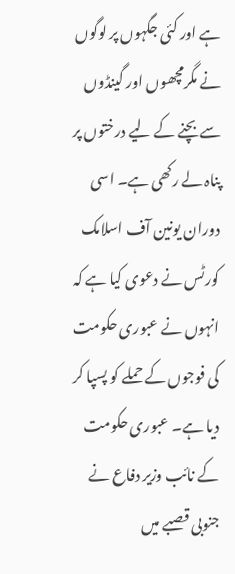ہے اور کئی جگہوں پر لوگوں نے مگرمچھوں اور گینڈوں سے بچنے کے لیے درختوں پر پناہ لے رکھی ہے۔ اسی دوران یونین آف اسلامک کورٹس نے دعوی کیا ہے کہ انہوں نے عبوری حکومت کی فوجوں کے حملے کو پسپا کر دیا ہے۔ عبوری حکومت کے نائب وزیر دفاع نے جنوبی قصبے میں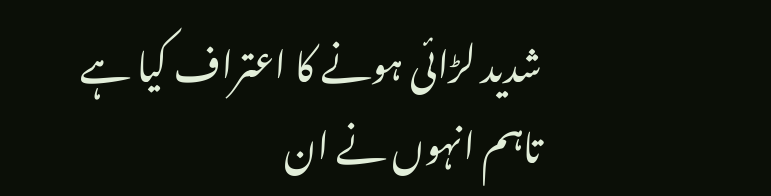شدید لڑائی ہونے کا اعتراف کیا ہے تاہم انہوں نے ان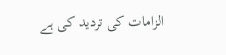الزامات کی تردید کی ہے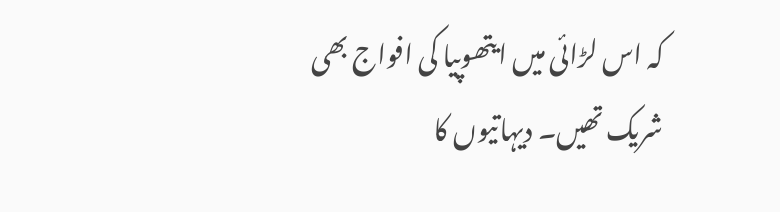کہ اس لڑائی میں ایتھوپیا کی افواج بھی شریک تھیں۔ دیہاتیوں کا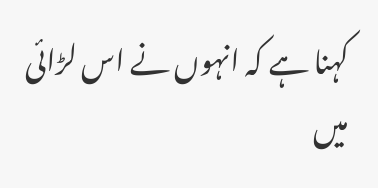کہنا ہے کہ انہوں نے اس لڑائی میں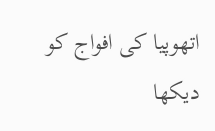اتھوپیا کی افواج کو دیکھا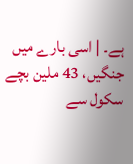ہے۔ | اسی بارے میں جنگیں، 43 ملین بچے سکول سے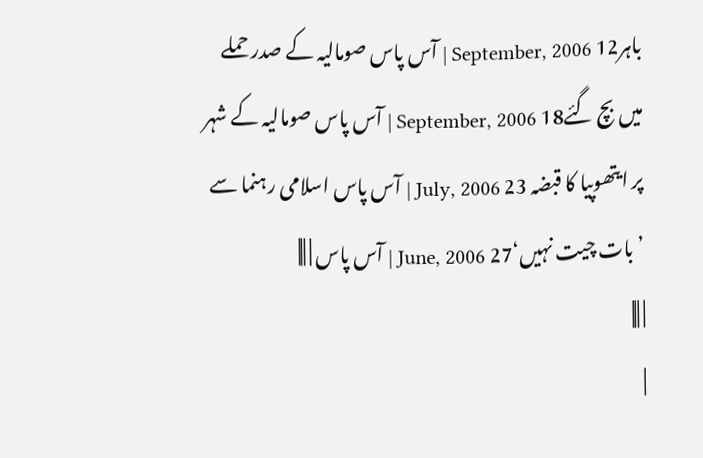باہر12 September, 2006 | آس پاس صومالیہ کے صدر حملے میں بچ گئے18 September, 2006 | آس پاس صومالیہ کے شہر پر ایتھوپیا کا قبضہ 23 July, 2006 | آس پاس اسلامی رہنما سے ’بات چیت نہیں‘27 June, 2006 | آس پاس | |||
| |||
|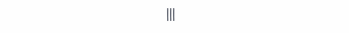|||